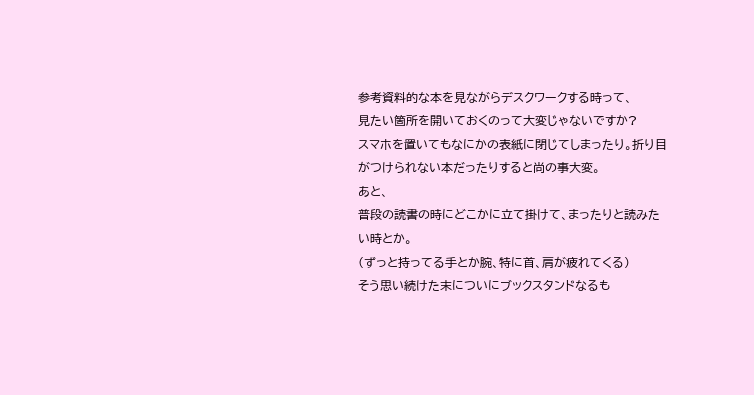参考資料的な本を見ながらデスクワークする時って、
見たい箇所を開いておくのって大変じゃないですか?
スマホを置いてもなにかの表紙に閉じてしまったり。折り目がつけられない本だったりすると尚の事大変。
あと、
普段の読書の時にどこかに立て掛けて、まったりと読みたい時とか。
(ずっと持ってる手とか腕、特に首、肩が疲れてくる)
そう思い続けた末についにブックスタンドなるも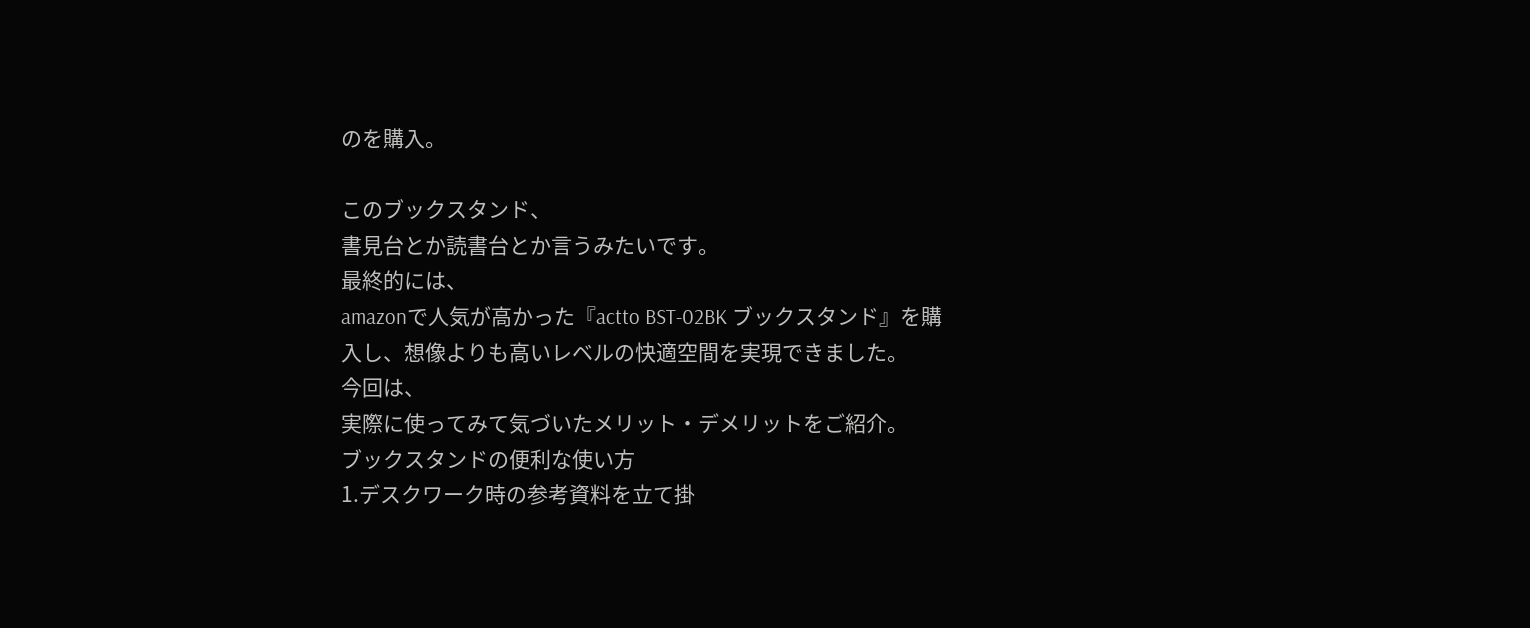のを購入。

このブックスタンド、
書見台とか読書台とか言うみたいです。
最終的には、
amazonで人気が高かった『actto BST-02BK ブックスタンド』を購入し、想像よりも高いレベルの快適空間を実現できました。
今回は、
実際に使ってみて気づいたメリット・デメリットをご紹介。
ブックスタンドの便利な使い方
1.デスクワーク時の参考資料を立て掛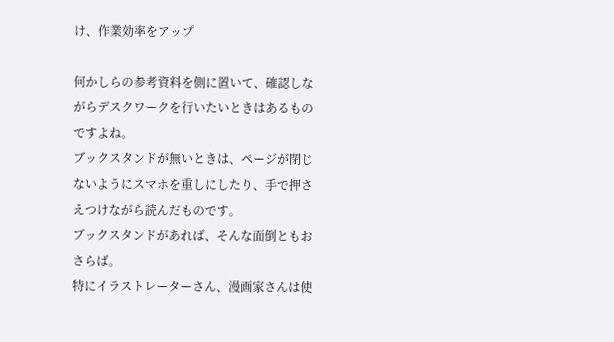け、作業効率をアップ

何かしらの参考資料を側に置いて、確認しながらデスクワークを行いたいときはあるものですよね。
ブックスタンドが無いときは、ページが閉じないようにスマホを重しにしたり、手で押さえつけながら読んだものです。
ブックスタンドがあれば、そんな面倒ともおさらば。
特にイラストレーターさん、漫画家さんは使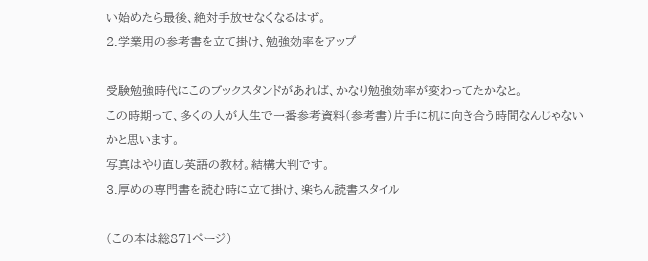い始めたら最後、絶対手放せなくなるはず。
2.学業用の参考書を立て掛け、勉強効率をアップ

受験勉強時代にこのブックスタンドがあれば、かなり勉強効率が変わってたかなと。
この時期って、多くの人が人生で一番参考資料(参考書)片手に机に向き合う時間なんじゃないかと思います。
写真はやり直し英語の教材。結構大判です。
3.厚めの専門書を読む時に立て掛け、楽ちん読書スタイル

(この本は総871ページ)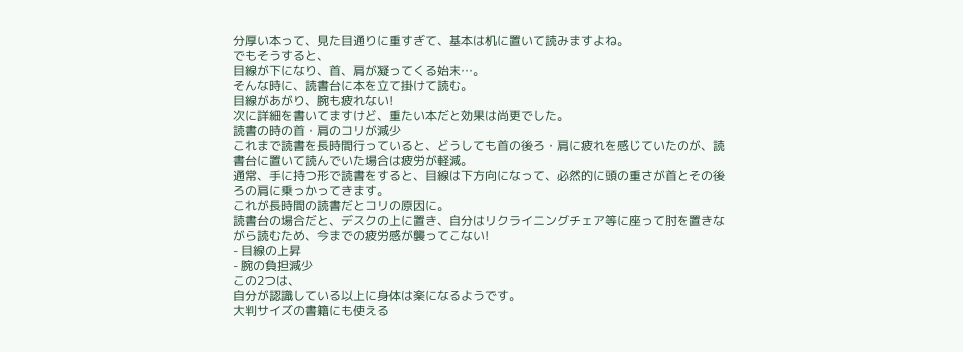分厚い本って、見た目通りに重すぎて、基本は机に置いて読みますよね。
でもそうすると、
目線が下になり、首、肩が凝ってくる始末…。
そんな時に、読書台に本を立て掛けて読む。
目線があがり、腕も疲れない!
次に詳細を書いてますけど、重たい本だと効果は尚更でした。
読書の時の首・肩のコリが減少
これまで読書を長時間行っていると、どうしても首の後ろ・肩に疲れを感じていたのが、読書台に置いて読んでいた場合は疲労が軽減。
通常、手に持つ形で読書をすると、目線は下方向になって、必然的に頭の重さが首とその後ろの肩に乗っかってきます。
これが長時間の読書だとコリの原因に。
読書台の場合だと、デスクの上に置き、自分はリクライニングチェア等に座って肘を置きながら読むため、今までの疲労感が襲ってこない!
- 目線の上昇
- 腕の負担減少
この2つは、
自分が認識している以上に身体は楽になるようです。
大判サイズの書籍にも使える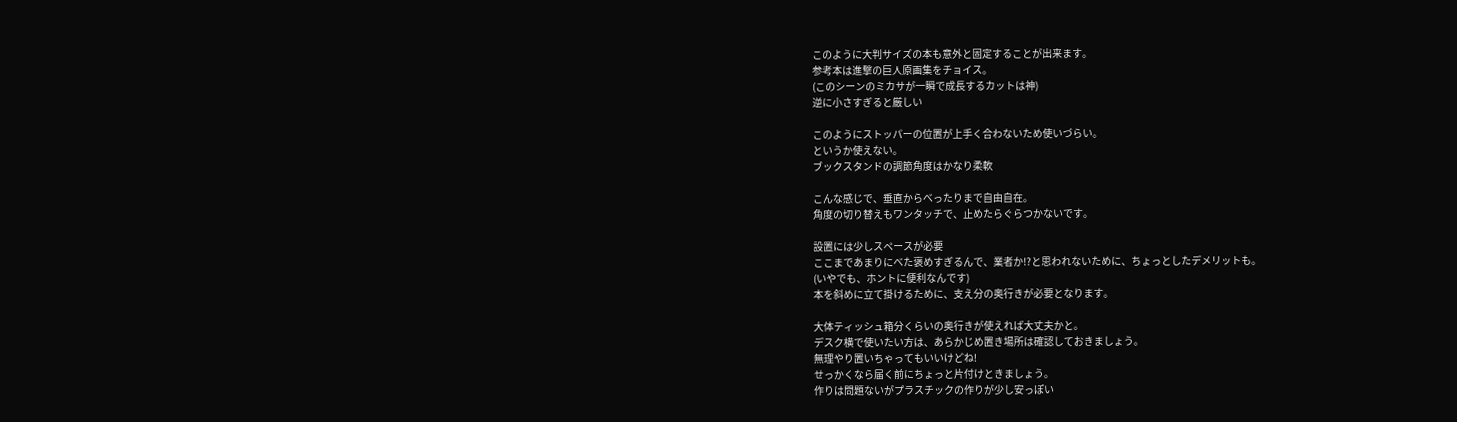このように大判サイズの本も意外と固定することが出来ます。
参考本は進撃の巨人原画集をチョイス。
(このシーンのミカサが一瞬で成長するカットは神)
逆に小さすぎると厳しい

このようにストッパーの位置が上手く合わないため使いづらい。
というか使えない。
ブックスタンドの調節角度はかなり柔軟

こんな感じで、垂直からべったりまで自由自在。
角度の切り替えもワンタッチで、止めたらぐらつかないです。

設置には少しスペースが必要
ここまであまりにべた褒めすぎるんで、業者か!?と思われないために、ちょっとしたデメリットも。
(いやでも、ホントに便利なんです)
本を斜めに立て掛けるために、支え分の奥行きが必要となります。

大体ティッシュ箱分くらいの奥行きが使えれば大丈夫かと。
デスク横で使いたい方は、あらかじめ置き場所は確認しておきましょう。
無理やり置いちゃってもいいけどね!
せっかくなら届く前にちょっと片付けときましょう。
作りは問題ないがプラスチックの作りが少し安っぽい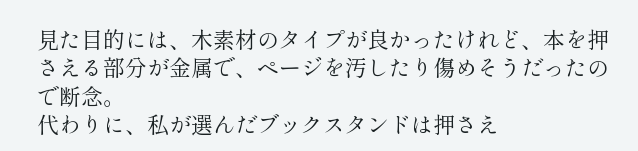見た目的には、木素材のタイプが良かったけれど、本を押さえる部分が金属で、ページを汚したり傷めそうだったので断念。
代わりに、私が選んだブックスタンドは押さえ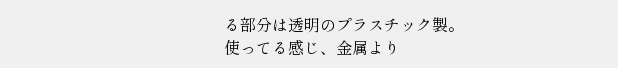る部分は透明のプラスチック製。
使ってる感じ、金属より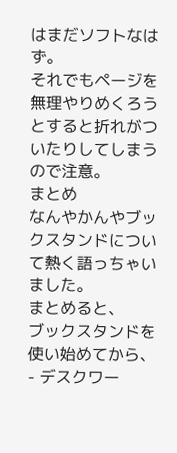はまだソフトなはず。
それでもページを無理やりめくろうとすると折れがついたりしてしまうので注意。
まとめ
なんやかんやブックスタンドについて熱く語っちゃいました。
まとめると、
ブックスタンドを使い始めてから、
- デスクワー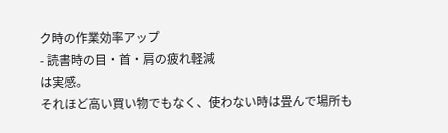ク時の作業効率アップ
- 読書時の目・首・肩の疲れ軽減
は実感。
それほど高い買い物でもなく、使わない時は畳んで場所も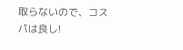取らないので、コスパは良し!